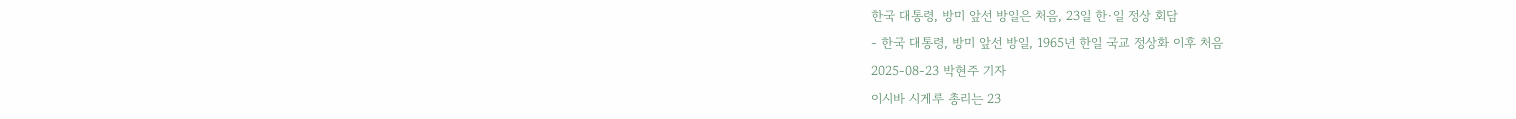한국 대통령, 방미 앞선 방일은 처음, 23일 한·일 정상 회담
- 한국 대통령, 방미 앞선 방일, 1965년 한일 국교 정상화 이후 처음
2025-08-23 박현주 기자
이시바 시게루 총리는 23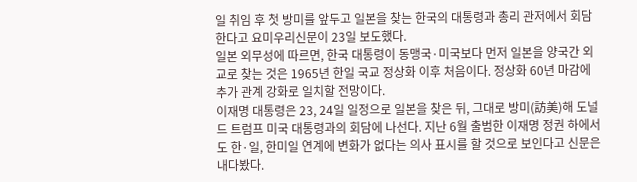일 취임 후 첫 방미를 앞두고 일본을 찾는 한국의 대통령과 총리 관저에서 회담한다고 요미우리신문이 23일 보도했다.
일본 외무성에 따르면, 한국 대통령이 동맹국·미국보다 먼저 일본을 양국간 외교로 찾는 것은 1965년 한일 국교 정상화 이후 처음이다. 정상화 60년 마감에 추가 관계 강화로 일치할 전망이다.
이재명 대통령은 23, 24일 일정으로 일본을 찾은 뒤, 그대로 방미(訪美)해 도널드 트럼프 미국 대통령과의 회담에 나선다. 지난 6월 출범한 이재명 정권 하에서도 한·일, 한미일 연계에 변화가 없다는 의사 표시를 할 것으로 보인다고 신문은 내다봤다.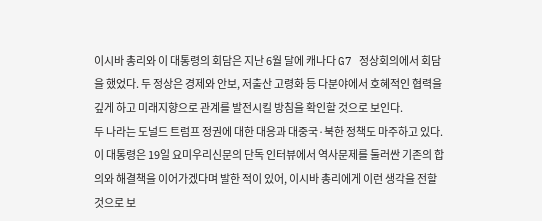이시바 총리와 이 대통령의 회담은 지난 6월 달에 캐나다 G7 정상회의에서 회담을 했었다. 두 정상은 경제와 안보, 저출산 고령화 등 다분야에서 호혜적인 협력을 깊게 하고 미래지향으로 관계를 발전시킬 방침을 확인할 것으로 보인다.
두 나라는 도널드 트럼프 정권에 대한 대응과 대중국·북한 정책도 마주하고 있다. 이 대통령은 19일 요미우리신문의 단독 인터뷰에서 역사문제를 둘러싼 기존의 합의와 해결책을 이어가겠다며 발한 적이 있어, 이시바 총리에게 이런 생각을 전할 것으로 보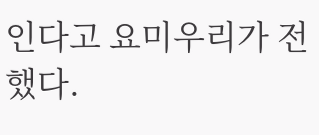인다고 요미우리가 전했다.